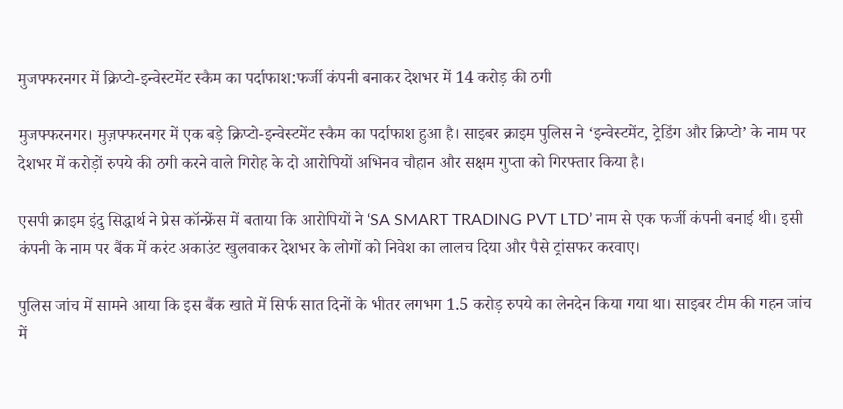मुजफ्फरनगर में क्रिप्टो-इन्वेस्टमेंट स्कैम का पर्दाफाश:फर्जी कंपनी बनाकर देशभर में 14 करोड़ की ठगी

मुजफ्फरनगर। मुज़फ्फरनगर में एक बड़े क्रिप्टो-इन्वेस्टमेंट स्कैम का पर्दाफाश हुआ है। साइबर क्राइम पुलिस ने ‘इन्वेस्टमेंट, ट्रेडिंग और क्रिप्टो’ के नाम पर देशभर में करोड़ों रुपये की ठगी करने वाले गिरोह के दो आरोपियों अभिनव चौहान और सक्षम गुप्ता को गिरफ्तार किया है।

एसपी क्राइम इंदु सिद्धार्थ ने प्रेस कॉन्फ्रेंस में बताया कि आरोपियों ने ‘SA SMART TRADING PVT LTD’ नाम से एक फर्जी कंपनी बनाई थी। इसी कंपनी के नाम पर बैंक में करंट अकाउंट खुलवाकर देशभर के लोगों को निवेश का लालच दिया और पैसे ट्रांसफर करवाए।

पुलिस जांच में सामने आया कि इस बैंक खाते में सिर्फ सात दिनों के भीतर लगभग 1.5 करोड़ रुपये का लेनदेन किया गया था। साइबर टीम की गहन जांच में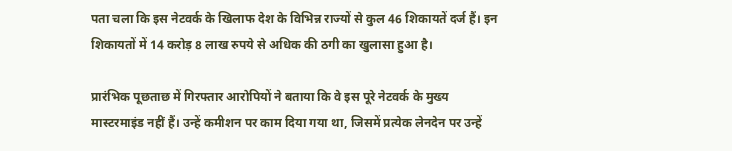पता चला कि इस नेटवर्क के खिलाफ देश के विभिन्न राज्यों से कुल 46 शिकायतें दर्ज हैं। इन शिकायतों में 14 करोड़ 8 लाख रुपये से अधिक की ठगी का खुलासा हुआ है।

प्रारंभिक पूछताछ में गिरफ्तार आरोपियों ने बताया कि वे इस पूरे नेटवर्क के मुख्य मास्टरमाइंड नहीं हैं। उन्हें कमीशन पर काम दिया गया था, जिसमें प्रत्येक लेनदेन पर उन्हें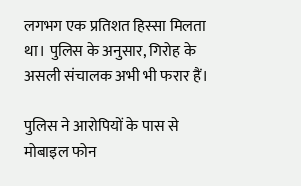लगभग एक प्रतिशत हिस्सा मिलता था। पुलिस के अनुसार, गिरोह के असली संचालक अभी भी फरार हैं।

पुलिस ने आरोपियों के पास से मोबाइल फोन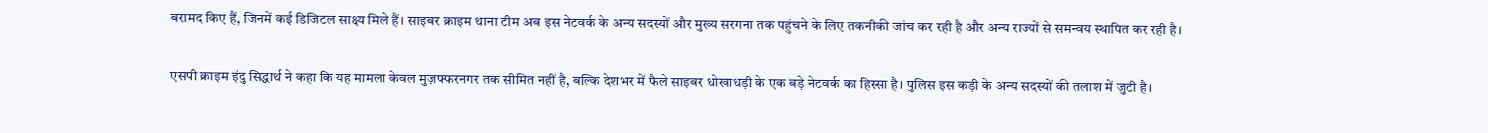बरामद किए हैं, जिनमें कई डिजिटल साक्ष्य मिले हैं। साइबर क्राइम थाना टीम अब इस नेटवर्क के अन्य सदस्यों और मुख्य सरगना तक पहुंचने के लिए तकनीकी जांच कर रही है और अन्य राज्यों से समन्वय स्थापित कर रही है।

एसपी क्राइम इंदु सिद्धार्थ ने कहा कि यह मामला केवल मुज़फ्फरनगर तक सीमित नहीं है, बल्कि देशभर में फैले साइबर धोखाधड़ी के एक बड़े नेटवर्क का हिस्सा है। पुलिस इस कड़ी के अन्य सदस्यों की तलाश में जुटी है।